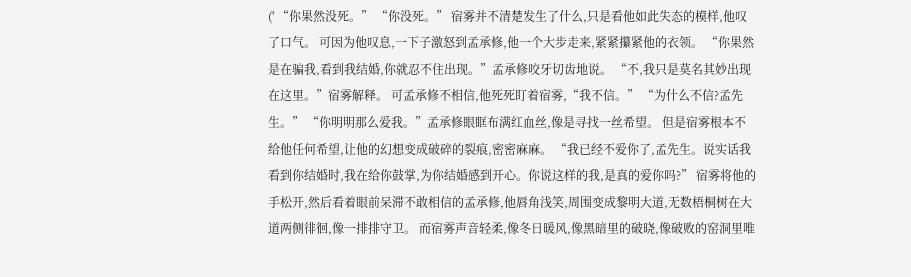(' “你果然没死。” “你没死。” 宿雾并不清楚发生了什么,只是看他如此失态的模样,他叹了口气。 可因为他叹息,一下子激怒到孟承修,他一个大步走来,紧紧攥紧他的衣领。 “你果然是在骗我,看到我结婚,你就忍不住出现。”孟承修咬牙切齿地说。 “不,我只是莫名其妙出现在这里。”宿雾解释。 可孟承修不相信,他死死盯着宿雾,“我不信。” “为什么不信?孟先生。” “你明明那么爱我。”孟承修眼眶布满红血丝,像是寻找一丝希望。 但是宿雾根本不给他任何希望,让他的幻想变成破碎的裂痕,密密麻麻。 “我已经不爱你了,孟先生。说实话我看到你结婚时,我在给你鼓掌,为你结婚感到开心。你说这样的我,是真的爱你吗?” 宿雾将他的手松开,然后看着眼前呆滞不敢相信的孟承修,他唇角浅笑,周围变成黎明大道,无数梧桐树在大道两侧徘徊,像一排排守卫。 而宿雾声音轻柔,像冬日暖风,像黑暗里的破晓,像破败的窑洞里唯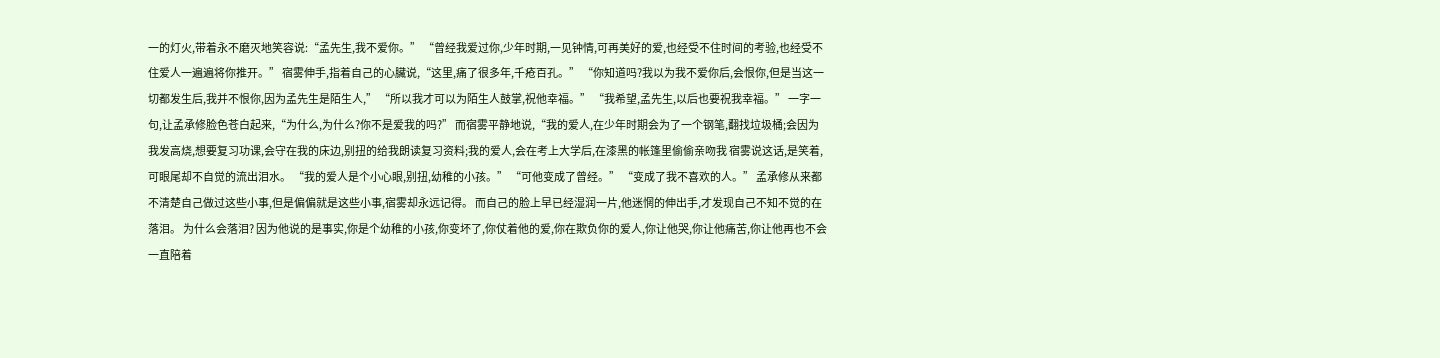一的灯火,带着永不磨灭地笑容说:“孟先生,我不爱你。” “曾经我爱过你,少年时期,一见钟情,可再美好的爱,也经受不住时间的考验,也经受不住爱人一遍遍将你推开。” 宿雾伸手,指着自己的心臟说,“这里,痛了很多年,千疮百孔。” “你知道吗?我以为我不爱你后,会恨你,但是当这一切都发生后,我并不恨你,因为孟先生是陌生人,” “所以我才可以为陌生人鼓掌,祝他幸福。” “我希望,孟先生,以后也要祝我幸福。” 一字一句,让孟承修脸色苍白起来,“为什么,为什么?你不是爱我的吗?” 而宿雾平静地说,“我的爱人,在少年时期会为了一个钢笔,翻找垃圾桶;会因为我发高烧,想要复习功课,会守在我的床边,别扭的给我朗读复习资料;我的爱人,会在考上大学后,在漆黑的帐篷里偷偷亲吻我 宿雾说这话,是笑着,可眼尾却不自觉的流出泪水。 “我的爱人是个小心眼,别扭,幼稚的小孩。” “可他变成了曾经。” “变成了我不喜欢的人。” 孟承修从来都不清楚自己做过这些小事,但是偏偏就是这些小事,宿雾却永远记得。 而自己的脸上早已经湿润一片,他迷惘的伸出手,才发现自己不知不觉的在落泪。 为什么会落泪? 因为他说的是事实,你是个幼稚的小孩,你变坏了,你仗着他的爱,你在欺负你的爱人,你让他哭,你让他痛苦,你让他再也不会一直陪着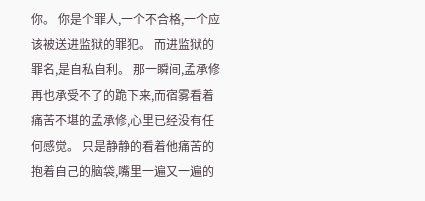你。 你是个罪人,一个不合格,一个应该被送进监狱的罪犯。 而进监狱的罪名,是自私自利。 那一瞬间,孟承修再也承受不了的跪下来,而宿雾看着痛苦不堪的孟承修,心里已经没有任何感觉。 只是静静的看着他痛苦的抱着自己的脑袋,嘴里一遍又一遍的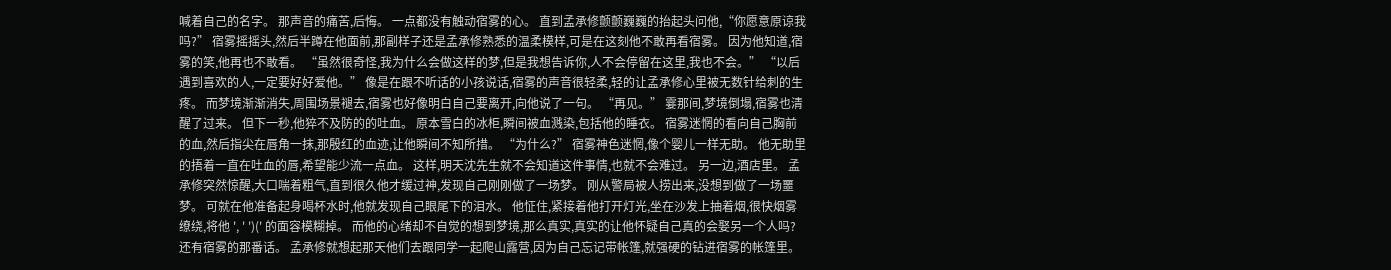喊着自己的名字。 那声音的痛苦,后悔。 一点都没有触动宿雾的心。 直到孟承修颤颤巍巍的抬起头问他,“你愿意原谅我吗?” 宿雾摇摇头,然后半蹲在他面前,那副样子还是孟承修熟悉的温柔模样,可是在这刻他不敢再看宿雾。 因为他知道,宿雾的笑,他再也不敢看。 “虽然很奇怪,我为什么会做这样的梦,但是我想告诉你,人不会停留在这里,我也不会。” “以后遇到喜欢的人,一定要好好爱他。” 像是在跟不听话的小孩说话,宿雾的声音很轻柔,轻的让孟承修心里被无数针给刺的生疼。 而梦境渐渐消失,周围场景褪去,宿雾也好像明白自己要离开,向他说了一句。 “再见。” 霎那间,梦境倒塌,宿雾也清醒了过来。 但下一秒,他猝不及防的的吐血。 原本雪白的冰柜,瞬间被血溅染,包括他的睡衣。 宿雾迷惘的看向自己胸前的血,然后指尖在唇角一抹,那殷红的血迹,让他瞬间不知所措。 “为什么?” 宿雾神色迷惘,像个婴儿一样无助。 他无助里的捂着一直在吐血的唇,希望能少流一点血。 这样,明天沈先生就不会知道这件事情,也就不会难过。 另一边,酒店里。 孟承修突然惊醒,大口喘着粗气,直到很久他才缓过神,发现自己刚刚做了一场梦。 刚从警局被人捞出来,没想到做了一场噩梦。 可就在他准备起身喝杯水时,他就发现自己眼尾下的泪水。 他怔住,紧接着他打开灯光,坐在沙发上抽着烟,很快烟雾缭绕,将他 ', ' ')(' 的面容模糊掉。 而他的心绪却不自觉的想到梦境,那么真实,真实的让他怀疑自己真的会娶另一个人吗? 还有宿雾的那番话。 孟承修就想起那天他们去跟同学一起爬山露营,因为自己忘记带帐篷,就强硬的钻进宿雾的帐篷里。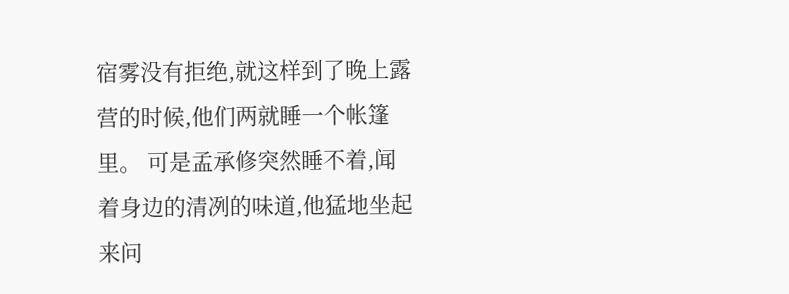宿雾没有拒绝,就这样到了晚上露营的时候,他们两就睡一个帐篷里。 可是孟承修突然睡不着,闻着身边的清冽的味道,他猛地坐起来问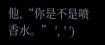他,“你是不是喷香水。” ', ' ')